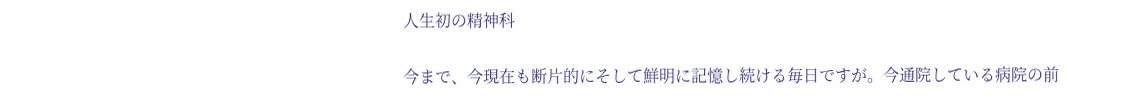人生初の精神科

今まで、今現在も断片的にそして鮮明に記憶し続ける毎日ですが。今通院している病院の前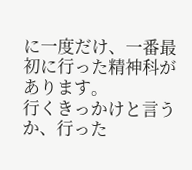に一度だけ、一番最初に行った精神科があります。
行くきっかけと言うか、行った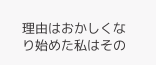理由はおかしくなり始めた私はその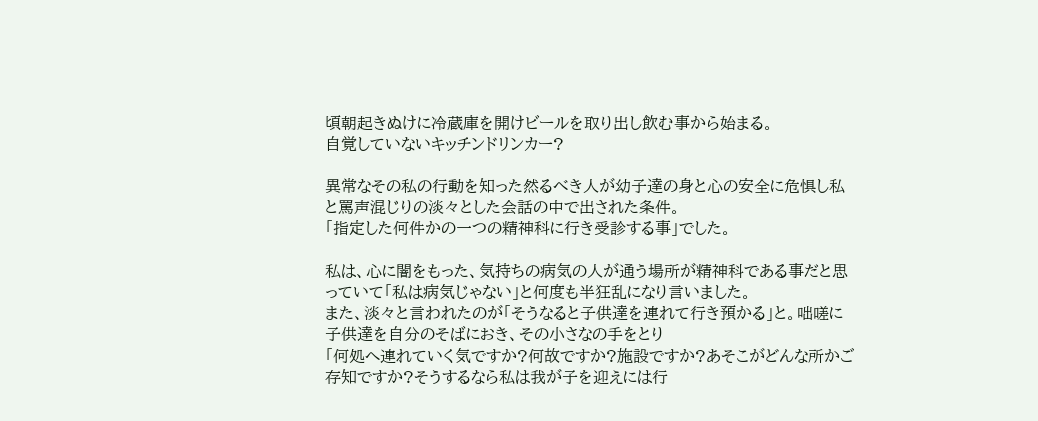頃朝起きぬけに冷蔵庫を開けビールを取り出し飲む事から始まる。
自覚していないキッチンドリンカー?

異常なその私の行動を知った然るべき人が幼子達の身と心の安全に危惧し私と罵声混じりの淡々とした会話の中で出された条件。
「指定した何件かの一つの精神科に行き受診する事」でした。

私は、心に闇をもった、気持ちの病気の人が通う場所が精神科である事だと思っていて「私は病気じゃない」と何度も半狂乱になり言いました。
また、淡々と言われたのが「そうなると子供達を連れて行き預かる」と。咄嗟に子供達を自分のそばにおき、その小さなの手をとり
「何処へ連れていく気ですか?何故ですか?施設ですか?あそこがどんな所かご存知ですか?そうするなら私は我が子を迎えには行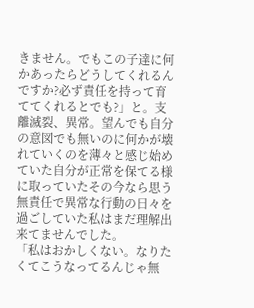きません。でもこの子達に何かあったらどうしてくれるんですか?必ず責任を持って育ててくれるとでも?」と。支離滅裂、異常。望んでも自分の意図でも無いのに何かが壊れていくのを薄々と感じ始めていた自分が正常を保てる様に取っていたその今なら思う無責任で異常な行動の日々を過ごしていた私はまだ理解出来てませんでした。
「私はおかしくない。なりたくてこうなってるんじゃ無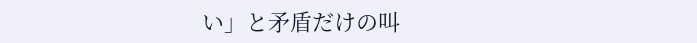い」と矛盾だけの叫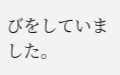びをしていました。